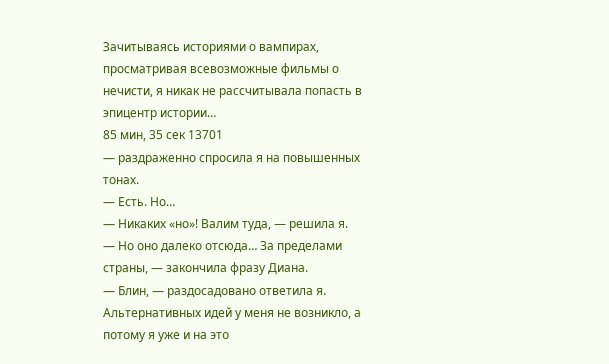Зачитываясь историями о вампирах, просматривая всевозможные фильмы о нечисти, я никак не рассчитывала попасть в эпицентр истории…
85 мин, 35 сек 13701
— раздраженно спросила я на повышенных тонах.
— Есть. Но…
— Никаких «но»! Валим туда, — решила я.
— Но оно далеко отсюда… За пределами страны, — закончила фразу Диана.
— Блин, — раздосадовано ответила я.
Альтернативных идей у меня не возникло, а потому я уже и на это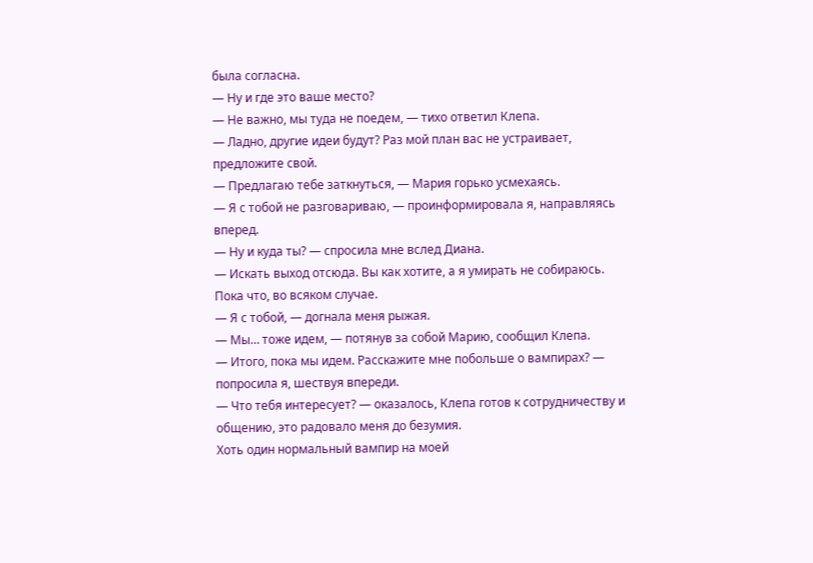была согласна.
— Ну и где это ваше место?
— Не важно, мы туда не поедем, — тихо ответил Клепа.
— Ладно, другие идеи будут? Раз мой план вас не устраивает, предложите свой.
— Предлагаю тебе заткнуться, — Мария горько усмехаясь.
— Я с тобой не разговариваю, — проинформировала я, направляясь вперед.
— Ну и куда ты? — спросила мне вслед Диана.
— Искать выход отсюда. Вы как хотите, а я умирать не собираюсь. Пока что, во всяком случае.
— Я с тобой, — догнала меня рыжая.
— Мы… тоже идем, — потянув за собой Марию, сообщил Клепа.
— Итого, пока мы идем. Расскажите мне побольше о вампирах? — попросила я, шествуя впереди.
— Что тебя интересует? — оказалось, Клепа готов к сотрудничеству и общению, это радовало меня до безумия.
Хоть один нормальный вампир на моей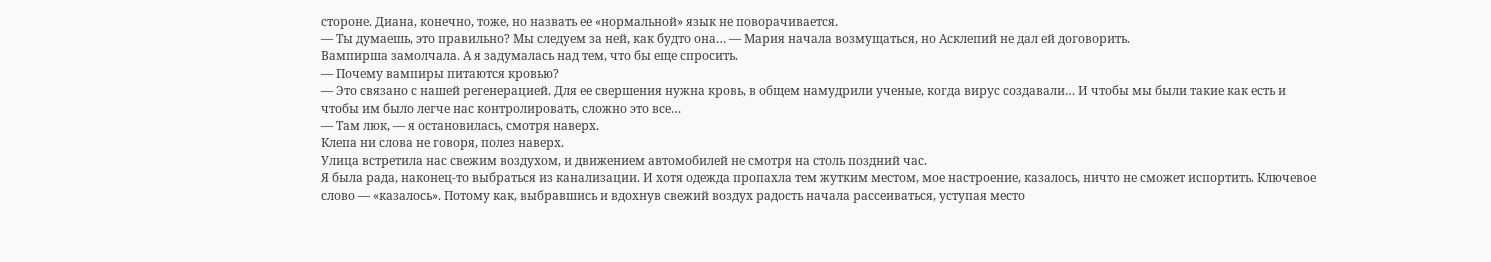стороне. Диана, конечно, тоже, но назвать ее «нормальной» язык не поворачивается.
— Ты думаешь, это правильно? Мы следуем за ней, как будто она… — Мария начала возмущаться, но Асклепий не дал ей договорить.
Вампирша замолчала. А я задумалась над тем, что бы еще спросить.
— Почему вампиры питаются кровью?
— Это связано с нашей регенерацией. Для ее свершения нужна кровь, в общем намудрили ученые, когда вирус создавали… И чтобы мы были такие как есть и чтобы им было легче нас контролировать, сложно это все…
— Там люк, — я остановилась, смотря наверх.
Клепа ни слова не говоря, полез наверх.
Улица встретила нас свежим воздухом, и движением автомобилей не смотря на столь поздний час.
Я была рада, наконец-то выбраться из канализации. И хотя одежда пропахла тем жутким местом, мое настроение, казалось, ничто не сможет испортить. Ключевое слово — «казалось». Потому как, выбравшись и вдохнув свежий воздух радость начала рассеиваться, уступая место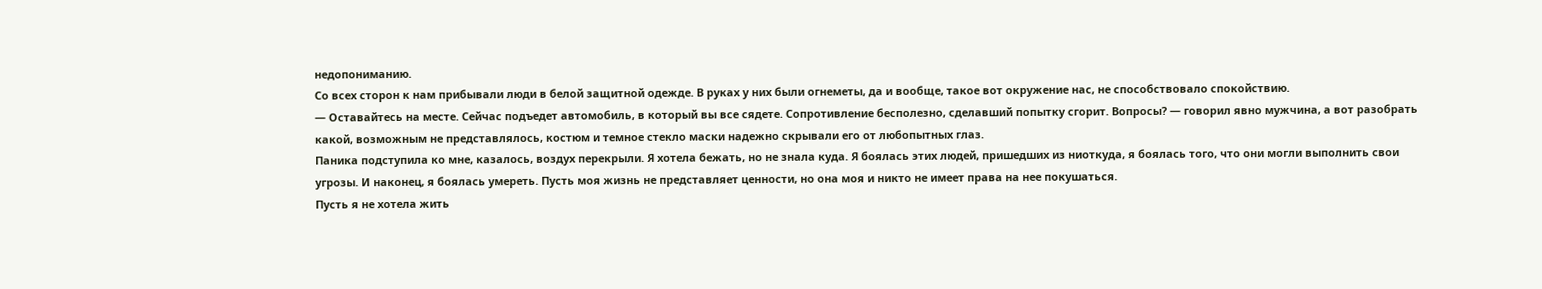недопониманию.
Со всех сторон к нам прибывали люди в белой защитной одежде. В руках у них были огнеметы, да и вообще, такое вот окружение нас, не способствовало спокойствию.
— Оставайтесь на месте. Сейчас подъедет автомобиль, в который вы все сядете. Сопротивление бесполезно, сделавший попытку сгорит. Вопросы? — говорил явно мужчина, а вот разобрать какой, возможным не представлялось, костюм и темное стекло маски надежно скрывали его от любопытных глаз.
Паника подступила ко мне, казалось, воздух перекрыли. Я хотела бежать, но не знала куда. Я боялась этих людей, пришедших из ниоткуда, я боялась того, что они могли выполнить свои угрозы. И наконец, я боялась умереть. Пусть моя жизнь не представляет ценности, но она моя и никто не имеет права на нее покушаться.
Пусть я не хотела жить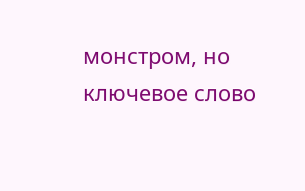монстром, но ключевое слово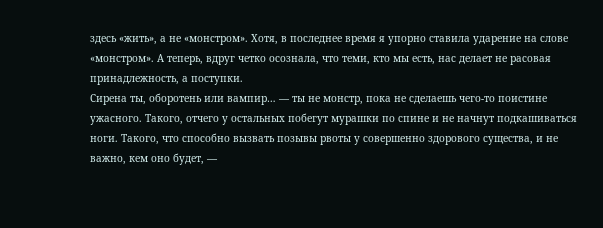здесь «жить», а не «монстром». Хотя, в последнее время я упорно ставила ударение на слове «монстром». А теперь, вдруг четко осознала, что теми, кто мы есть, нас делает не расовая принадлежность, а поступки.
Сирена ты, оборотень или вампир… — ты не монстр, пока не сделаешь чего-то поистине ужасного. Такого, отчего у остальных побегут мурашки по спине и не начнут подкашиваться ноги. Такого, что способно вызвать позывы рвоты у совершенно здорового существа, и не важно, кем оно будет, —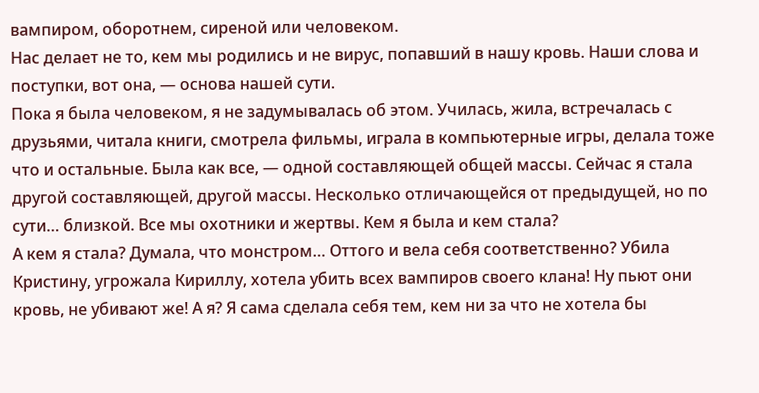вампиром, оборотнем, сиреной или человеком.
Нас делает не то, кем мы родились и не вирус, попавший в нашу кровь. Наши слова и поступки, вот она, — основа нашей сути.
Пока я была человеком, я не задумывалась об этом. Училась, жила, встречалась с друзьями, читала книги, смотрела фильмы, играла в компьютерные игры, делала тоже что и остальные. Была как все, — одной составляющей общей массы. Сейчас я стала другой составляющей, другой массы. Несколько отличающейся от предыдущей, но по сути… близкой. Все мы охотники и жертвы. Кем я была и кем стала?
А кем я стала? Думала, что монстром… Оттого и вела себя соответственно? Убила Кристину, угрожала Кириллу, хотела убить всех вампиров своего клана! Ну пьют они кровь, не убивают же! А я? Я сама сделала себя тем, кем ни за что не хотела бы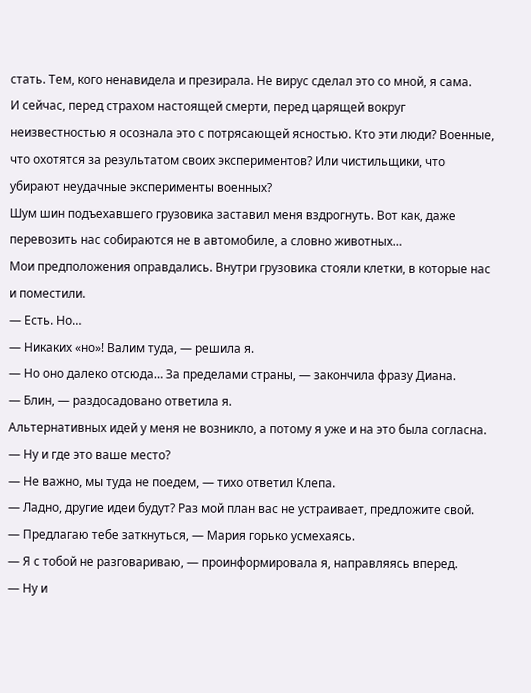стать. Тем, кого ненавидела и презирала. Не вирус сделал это со мной, я сама.
И сейчас, перед страхом настоящей смерти, перед царящей вокруг неизвестностью я осознала это с потрясающей ясностью. Кто эти люди? Военные, что охотятся за результатом своих экспериментов? Или чистильщики, что убирают неудачные эксперименты военных?
Шум шин подъехавшего грузовика заставил меня вздрогнуть. Вот как, даже перевозить нас собираются не в автомобиле, а словно животных…
Мои предположения оправдались. Внутри грузовика стояли клетки, в которые нас и поместили.
— Есть. Но…
— Никаких «но»! Валим туда, — решила я.
— Но оно далеко отсюда… За пределами страны, — закончила фразу Диана.
— Блин, — раздосадовано ответила я.
Альтернативных идей у меня не возникло, а потому я уже и на это была согласна.
— Ну и где это ваше место?
— Не важно, мы туда не поедем, — тихо ответил Клепа.
— Ладно, другие идеи будут? Раз мой план вас не устраивает, предложите свой.
— Предлагаю тебе заткнуться, — Мария горько усмехаясь.
— Я с тобой не разговариваю, — проинформировала я, направляясь вперед.
— Ну и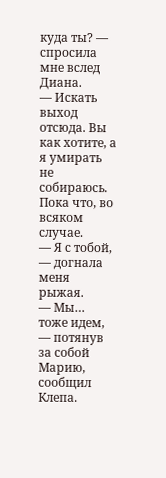куда ты? — спросила мне вслед Диана.
— Искать выход отсюда. Вы как хотите, а я умирать не собираюсь. Пока что, во всяком случае.
— Я с тобой, — догнала меня рыжая.
— Мы… тоже идем, — потянув за собой Марию, сообщил Клепа.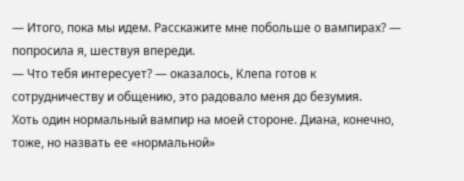— Итого, пока мы идем. Расскажите мне побольше о вампирах? — попросила я, шествуя впереди.
— Что тебя интересует? — оказалось, Клепа готов к сотрудничеству и общению, это радовало меня до безумия.
Хоть один нормальный вампир на моей стороне. Диана, конечно, тоже, но назвать ее «нормальной»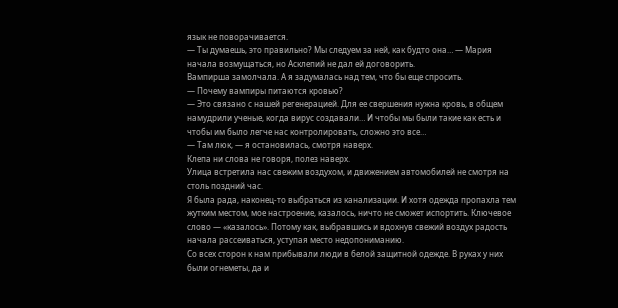язык не поворачивается.
— Ты думаешь, это правильно? Мы следуем за ней, как будто она… — Мария начала возмущаться, но Асклепий не дал ей договорить.
Вампирша замолчала. А я задумалась над тем, что бы еще спросить.
— Почему вампиры питаются кровью?
— Это связано с нашей регенерацией. Для ее свершения нужна кровь, в общем намудрили ученые, когда вирус создавали… И чтобы мы были такие как есть и чтобы им было легче нас контролировать, сложно это все…
— Там люк, — я остановилась, смотря наверх.
Клепа ни слова не говоря, полез наверх.
Улица встретила нас свежим воздухом, и движением автомобилей не смотря на столь поздний час.
Я была рада, наконец-то выбраться из канализации. И хотя одежда пропахла тем жутким местом, мое настроение, казалось, ничто не сможет испортить. Ключевое слово — «казалось». Потому как, выбравшись и вдохнув свежий воздух радость начала рассеиваться, уступая место недопониманию.
Со всех сторон к нам прибывали люди в белой защитной одежде. В руках у них были огнеметы, да и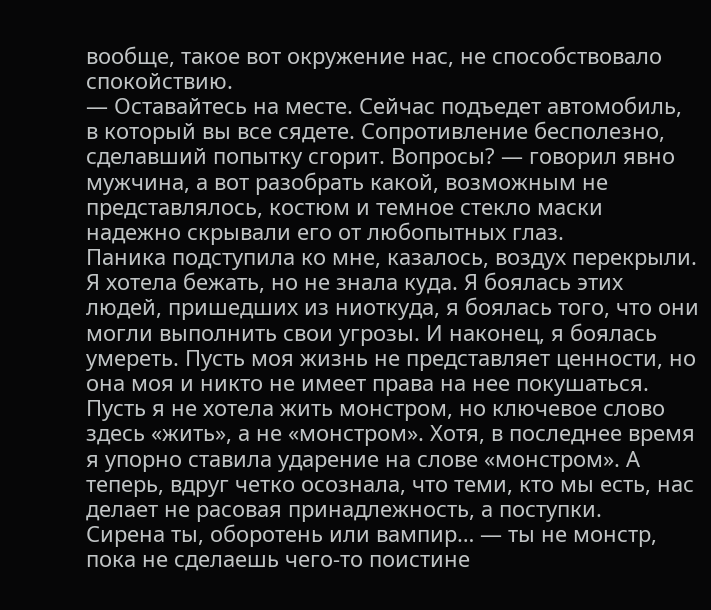вообще, такое вот окружение нас, не способствовало спокойствию.
— Оставайтесь на месте. Сейчас подъедет автомобиль, в который вы все сядете. Сопротивление бесполезно, сделавший попытку сгорит. Вопросы? — говорил явно мужчина, а вот разобрать какой, возможным не представлялось, костюм и темное стекло маски надежно скрывали его от любопытных глаз.
Паника подступила ко мне, казалось, воздух перекрыли. Я хотела бежать, но не знала куда. Я боялась этих людей, пришедших из ниоткуда, я боялась того, что они могли выполнить свои угрозы. И наконец, я боялась умереть. Пусть моя жизнь не представляет ценности, но она моя и никто не имеет права на нее покушаться.
Пусть я не хотела жить монстром, но ключевое слово здесь «жить», а не «монстром». Хотя, в последнее время я упорно ставила ударение на слове «монстром». А теперь, вдруг четко осознала, что теми, кто мы есть, нас делает не расовая принадлежность, а поступки.
Сирена ты, оборотень или вампир… — ты не монстр, пока не сделаешь чего-то поистине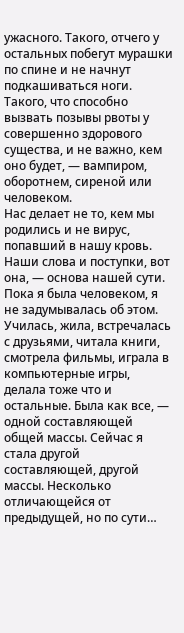ужасного. Такого, отчего у остальных побегут мурашки по спине и не начнут подкашиваться ноги. Такого, что способно вызвать позывы рвоты у совершенно здорового существа, и не важно, кем оно будет, — вампиром, оборотнем, сиреной или человеком.
Нас делает не то, кем мы родились и не вирус, попавший в нашу кровь. Наши слова и поступки, вот она, — основа нашей сути.
Пока я была человеком, я не задумывалась об этом. Училась, жила, встречалась с друзьями, читала книги, смотрела фильмы, играла в компьютерные игры, делала тоже что и остальные. Была как все, — одной составляющей общей массы. Сейчас я стала другой составляющей, другой массы. Несколько отличающейся от предыдущей, но по сути…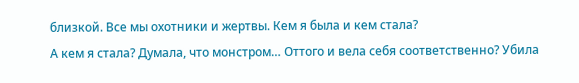близкой. Все мы охотники и жертвы. Кем я была и кем стала?
А кем я стала? Думала, что монстром… Оттого и вела себя соответственно? Убила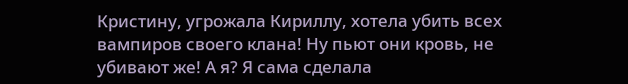Кристину, угрожала Кириллу, хотела убить всех вампиров своего клана! Ну пьют они кровь, не убивают же! А я? Я сама сделала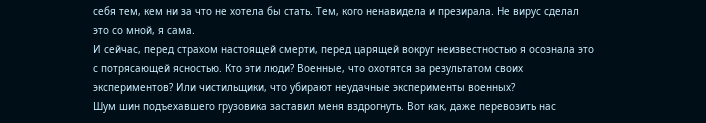себя тем, кем ни за что не хотела бы стать. Тем, кого ненавидела и презирала. Не вирус сделал это со мной, я сама.
И сейчас, перед страхом настоящей смерти, перед царящей вокруг неизвестностью я осознала это с потрясающей ясностью. Кто эти люди? Военные, что охотятся за результатом своих экспериментов? Или чистильщики, что убирают неудачные эксперименты военных?
Шум шин подъехавшего грузовика заставил меня вздрогнуть. Вот как, даже перевозить нас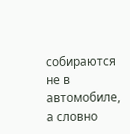собираются не в автомобиле, а словно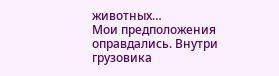животных…
Мои предположения оправдались. Внутри грузовика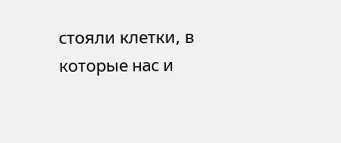стояли клетки, в которые нас и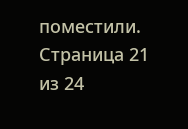поместили.
Страница 21 из 24